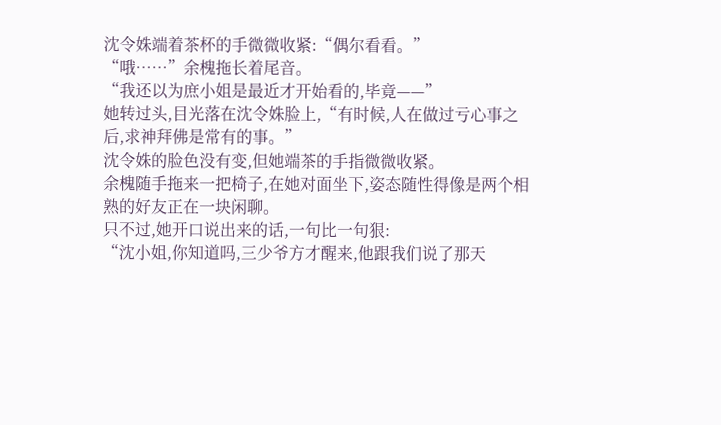沈令姝端着茶杯的手微微收紧:“偶尔看看。”
“哦……”余槐拖长着尾音。
“我还以为庶小姐是最近才开始看的,毕竟——”
她转过头,目光落在沈令姝脸上,“有时候,人在做过亏心事之后,求神拜佛是常有的事。”
沈令姝的脸色没有变,但她端茶的手指微微收紧。
余槐随手拖来一把椅子,在她对面坐下,姿态随性得像是两个相熟的好友正在一块闲聊。
只不过,她开口说出来的话,一句比一句狠:
“沈小姐,你知道吗,三少爷方才醒来,他跟我们说了那天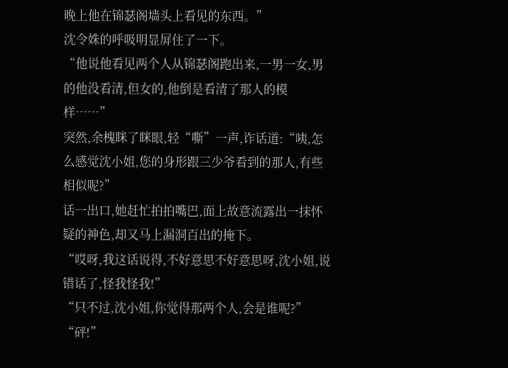晚上他在锦瑟阁墙头上看见的东西。”
沈令姝的呼吸明显屏住了一下。
“他说他看见两个人从锦瑟阁跑出来,一男一女,男的他没看清,但女的,他倒是看清了那人的模样……”
突然,余槐眯了眯眼,轻“嘶”一声,诈话道:“咦,怎么感觉沈小姐,您的身形跟三少爷看到的那人,有些相似呢?”
话一出口,她赶忙拍拍嘴巴,面上故意流露出一抹怀疑的神色,却又马上漏洞百出的掩下。
“哎呀,我这话说得,不好意思不好意思呀,沈小姐,说错话了,怪我怪我!”
“只不过,沈小姐,你觉得那两个人,会是谁呢?”
“砰!”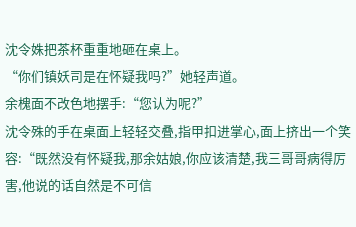沈令姝把茶杯重重地砸在桌上。
“你们镇妖司是在怀疑我吗?”她轻声道。
余槐面不改色地摆手:“您认为呢?”
沈令殊的手在桌面上轻轻交叠,指甲扣进掌心,面上挤出一个笑容:“既然没有怀疑我,那余姑娘,你应该清楚,我三哥哥病得厉害,他说的话自然是不可信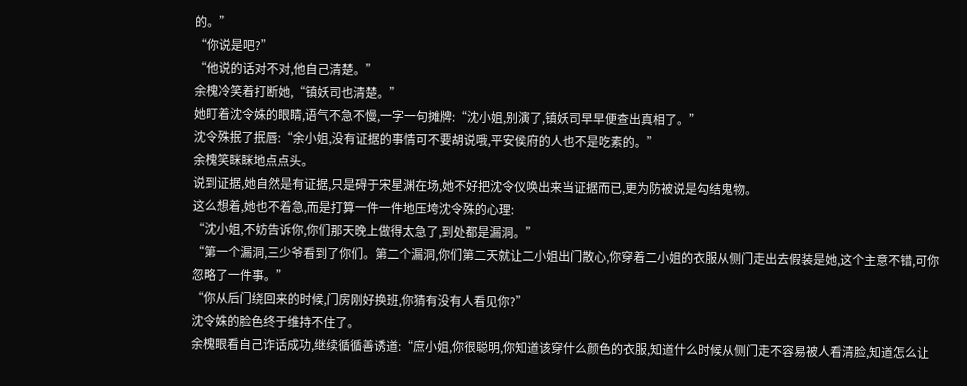的。”
“你说是吧?”
“他说的话对不对,他自己清楚。”
余槐冷笑着打断她,“镇妖司也清楚。”
她盯着沈令姝的眼睛,语气不急不慢,一字一句摊牌:“沈小姐,别演了,镇妖司早早便查出真相了。”
沈令殊抿了抿唇:“余小姐,没有证据的事情可不要胡说哦,平安侯府的人也不是吃素的。”
余槐笑眯眯地点点头。
说到证据,她自然是有证据,只是碍于宋星渊在场,她不好把沈令仪唤出来当证据而已,更为防被说是勾结鬼物。
这么想着,她也不着急,而是打算一件一件地压垮沈令殊的心理:
“沈小姐,不妨告诉你,你们那天晚上做得太急了,到处都是漏洞。”
“第一个漏洞,三少爷看到了你们。第二个漏洞,你们第二天就让二小姐出门散心,你穿着二小姐的衣服从侧门走出去假装是她,这个主意不错,可你忽略了一件事。”
“你从后门绕回来的时候,门房刚好换班,你猜有没有人看见你?”
沈令姝的脸色终于维持不住了。
余槐眼看自己诈话成功,继续循循善诱道:“庶小姐,你很聪明,你知道该穿什么颜色的衣服,知道什么时候从侧门走不容易被人看清脸,知道怎么让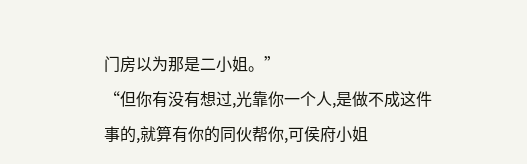门房以为那是二小姐。”
“但你有没有想过,光靠你一个人,是做不成这件事的,就算有你的同伙帮你,可侯府小姐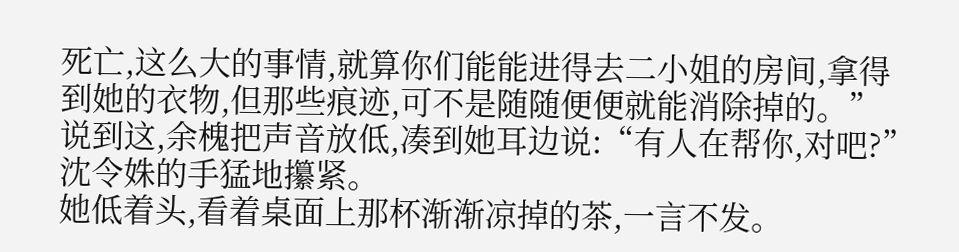死亡,这么大的事情,就算你们能能进得去二小姐的房间,拿得到她的衣物,但那些痕迹,可不是随随便便就能消除掉的。”
说到这,余槐把声音放低,凑到她耳边说:“有人在帮你,对吧?”
沈令姝的手猛地攥紧。
她低着头,看着桌面上那杯渐渐凉掉的茶,一言不发。